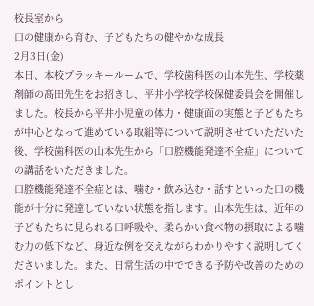校長室から
口の健康から育む、子どもたちの健やかな成長
2月3日(金)
本日、本校プラッキールームで、学校歯科医の山本先生、学校薬剤師の髙田先生をお招きし、平井小学校学校保健委員会を開催しました。校長から平井小児童の体力・健康面の実態と子どもたちが中心となって進めている取組等について説明させていただいた後、学校歯科医の山本先生から「口腔機能発達不全症」についての講話をいただきました。
口腔機能発達不全症とは、噛む・飲み込む・話すといった口の機能が十分に発達していない状態を指します。山本先生は、近年の子どもたちに見られる口呼吸や、柔らかい食べ物の摂取による噛む力の低下など、身近な例を交えながらわかりやすく説明してくださいました。また、日常生活の中でできる予防や改善のためのポイントとし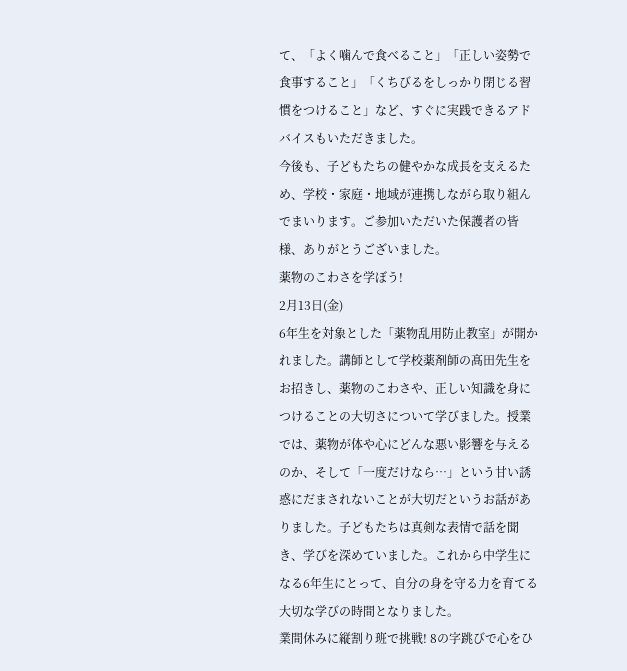て、「よく噛んで食べること」「正しい姿勢で食事すること」「くちびるをしっかり閉じる習慣をつけること」など、すぐに実践できるアドバイスもいただきました。
今後も、子どもたちの健やかな成長を支えるため、学校・家庭・地域が連携しながら取り組んでまいります。ご参加いただいた保護者の皆様、ありがとうございました。
薬物のこわさを学ぼう!
2月13日(金)
6年生を対象とした「薬物乱用防止教室」が開かれました。講師として学校薬剤師の髙田先生をお招きし、薬物のこわさや、正しい知識を身につけることの大切さについて学びました。授業では、薬物が体や心にどんな悪い影響を与えるのか、そして「一度だけなら…」という甘い誘惑にだまされないことが大切だというお話がありました。子どもたちは真剣な表情で話を聞き、学びを深めていました。これから中学生になる6年生にとって、自分の身を守る力を育てる大切な学びの時間となりました。
業間休みに縦割り班で挑戦! 8の字跳びで心をひ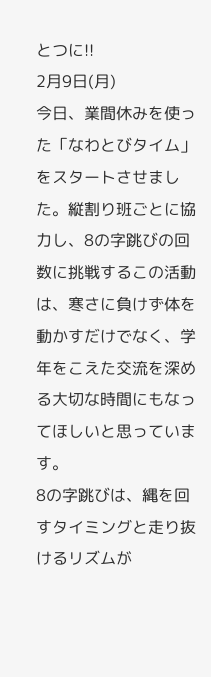とつに!!
2月9日(月)
今日、業間休みを使った「なわとびタイム」をスタートさせました。縦割り班ごとに協力し、8の字跳びの回数に挑戦するこの活動は、寒さに負けず体を動かすだけでなく、学年をこえた交流を深める大切な時間にもなってほしいと思っています。
8の字跳びは、縄を回すタイミングと走り抜けるリズムが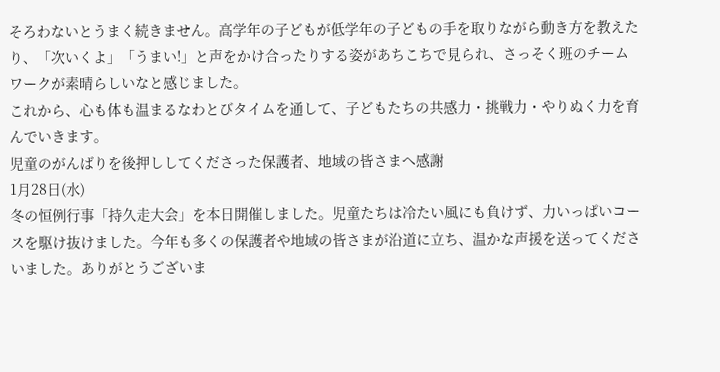そろわないとうまく続きません。高学年の子どもが低学年の子どもの手を取りながら動き方を教えたり、「次いくよ」「うまい!」と声をかけ合ったりする姿があちこちで見られ、さっそく班のチームワークが素晴らしいなと感じました。
これから、心も体も温まるなわとびタイムを通して、子どもたちの共感力・挑戦力・やりぬく力を育んでいきます。
児童のがんばりを後押ししてくださった保護者、地域の皆さまへ感謝
1月28日(水)
冬の恒例行事「持久走大会」を本日開催しました。児童たちは冷たい風にも負けず、力いっぱいコースを駆け抜けました。今年も多くの保護者や地域の皆さまが沿道に立ち、温かな声援を送ってくださいました。ありがとうございま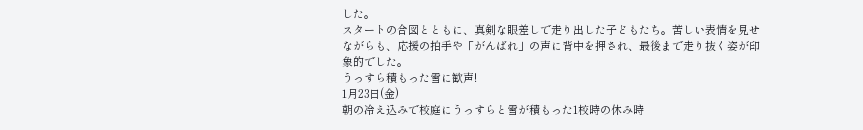した。
スタートの合図とともに、真剣な眼差しで走り出した子どもたち。苦しい表情を見せながらも、応援の拍手や「がんばれ」の声に背中を押され、最後まで走り抜く姿が印象的でした。
うっすら積もった雪に歓声!
1月23日(金)
朝の冷え込みで校庭にうっすらと雪が積もった1校時の休み時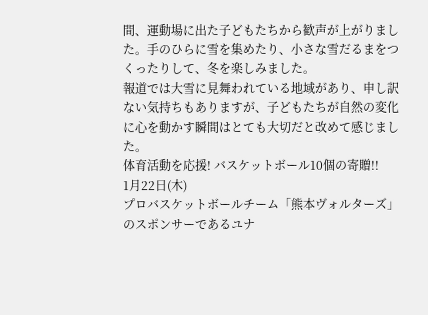間、運動場に出た子どもたちから歓声が上がりました。手のひらに雪を集めたり、小さな雪だるまをつくったりして、冬を楽しみました。
報道では大雪に見舞われている地域があり、申し訳ない気持ちもありますが、子どもたちが自然の変化に心を動かす瞬間はとても大切だと改めて感じました。
体育活動を応援! バスケットボール10個の寄贈!!
1月22日(木)
プロバスケットボールチーム「熊本ヴォルターズ」のスポンサーであるユナ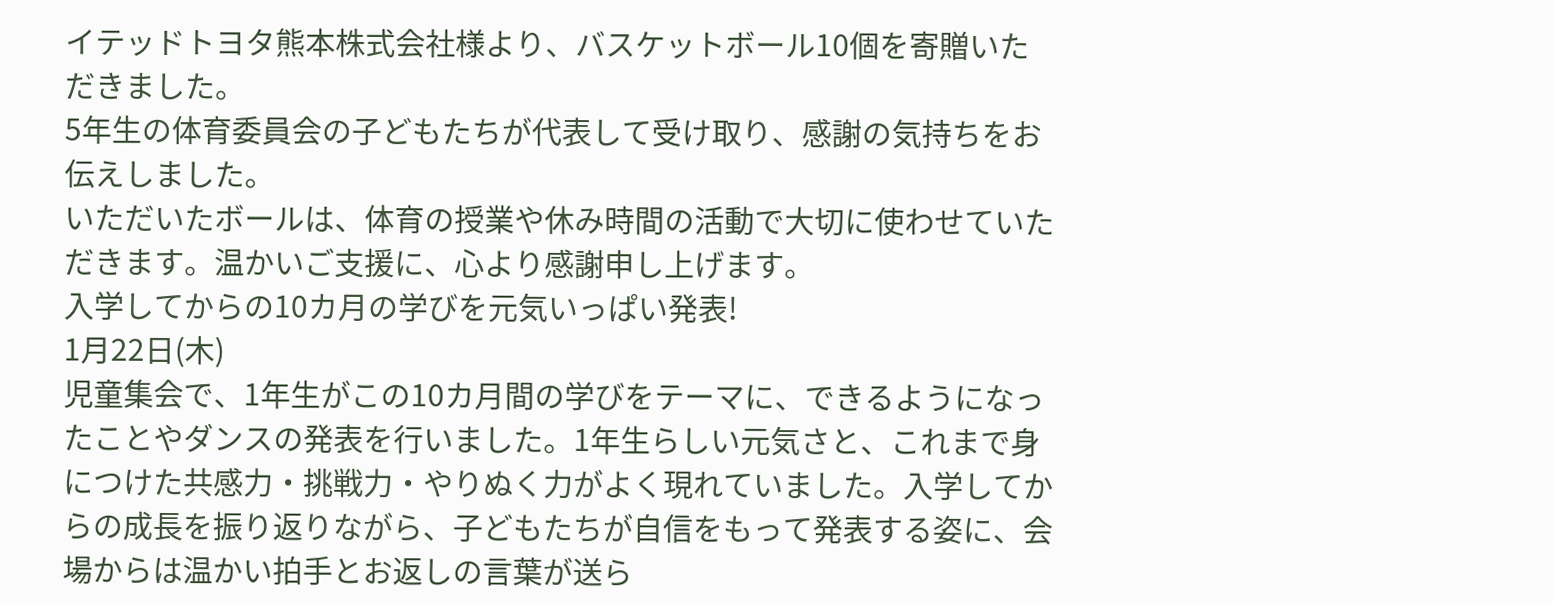イテッドトヨタ熊本株式会社様より、バスケットボール10個を寄贈いただきました。
5年生の体育委員会の子どもたちが代表して受け取り、感謝の気持ちをお伝えしました。
いただいたボールは、体育の授業や休み時間の活動で大切に使わせていただきます。温かいご支援に、心より感謝申し上げます。
入学してからの10カ月の学びを元気いっぱい発表!
1月22日(木)
児童集会で、1年生がこの10カ月間の学びをテーマに、できるようになったことやダンスの発表を行いました。1年生らしい元気さと、これまで身につけた共感力・挑戦力・やりぬく力がよく現れていました。入学してからの成長を振り返りながら、子どもたちが自信をもって発表する姿に、会場からは温かい拍手とお返しの言葉が送ら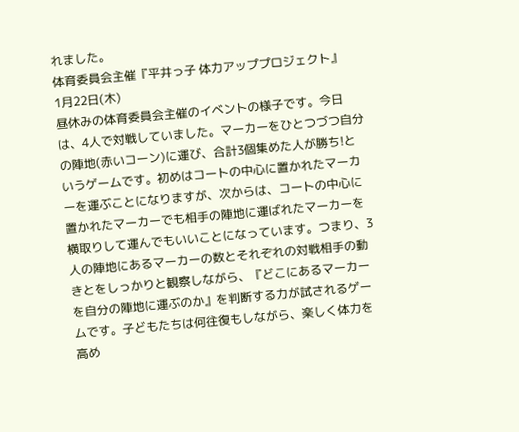れました。
体育委員会主催『平井っ子 体力アッププロジェクト』
1月22日(木)
昼休みの体育委員会主催のイベントの様子です。今日は、4人で対戦していました。マーカーをひとつづつ自分の陣地(赤いコーン)に運び、合計3個集めた人が勝ち!というゲームです。初めはコートの中心に置かれたマーカーを運ぶことになりますが、次からは、コートの中心に置かれたマーカーでも相手の陣地に運ばれたマーカーを横取りして運んでもいいことになっています。つまり、3人の陣地にあるマーカーの数とそれぞれの対戦相手の動きとをしっかりと観察しながら、『どこにあるマーカーを自分の陣地に運ぶのか』を判断する力が試されるゲームです。子どもたちは何往復もしながら、楽しく体力を高め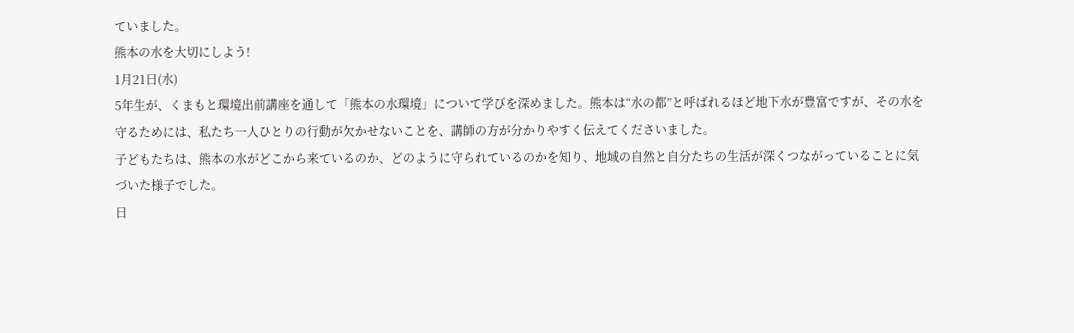ていました。
熊本の水を大切にしよう!
1月21日(水)
5年生が、くまもと環境出前講座を通して「熊本の水環境」について学びを深めました。熊本は“水の都”と呼ばれるほど地下水が豊富ですが、その水を守るためには、私たち一人ひとりの行動が欠かせないことを、講師の方が分かりやすく伝えてくださいました。
子どもたちは、熊本の水がどこから来ているのか、どのように守られているのかを知り、地域の自然と自分たちの生活が深くつながっていることに気づいた様子でした。
日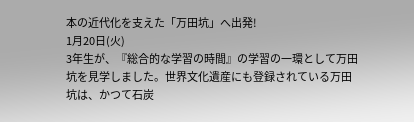本の近代化を支えた「万田坑」へ出発!
1月20日(火)
3年生が、『総合的な学習の時間』の学習の一環として万田坑を見学しました。世界文化遺産にも登録されている万田坑は、かつて石炭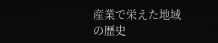産業で栄えた地域の歴史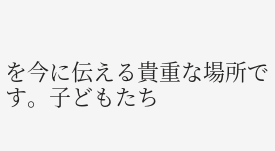を今に伝える貴重な場所です。子どもたち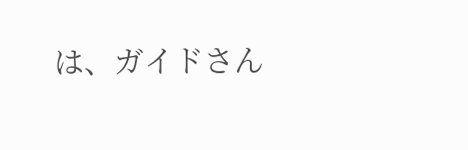は、ガイドさん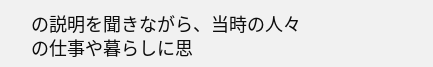の説明を聞きながら、当時の人々の仕事や暮らしに思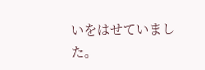いをはせていました。